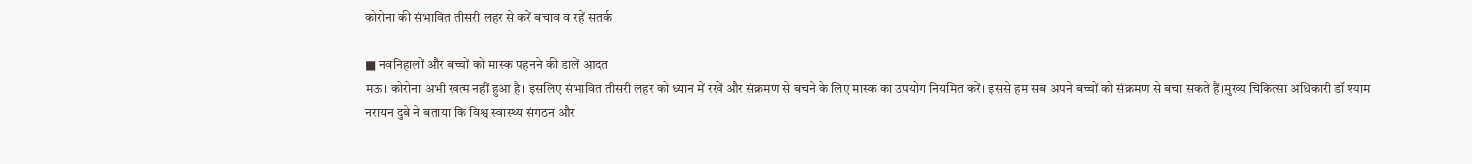कोरोना की संभावित तीसरी लहर से करें बचाव व रहें सतर्क

■ नवनिहालों और बच्चों को मास्क पहनने की डालें आदत
मऊ। कोरोना अभी खत्म नहीं हुआ है। इसलिए संभावित तीसरी लहर को ध्यान में रखें और संक्रमण से बचने के लिए मास्क का उपयोग नियमित करें। इससे हम सब अपने बच्चों को संक्रमण से बचा सकते हैं।मुख्य चिकित्सा अधिकारी डॉ श्याम नरायन दुबे ने बताया कि विश्व स्वास्थ्य संगठन और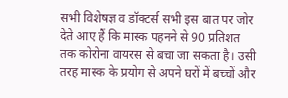सभी विशेषज्ञ व डॉक्टर्स सभी इस बात पर जोर देते आए हैं कि मास्क पहनने से 90 प्रतिशत तक कोरोना वायरस से बचा जा सकता है। उसी तरह मास्क के प्रयोग से अपने घरों में बच्चों और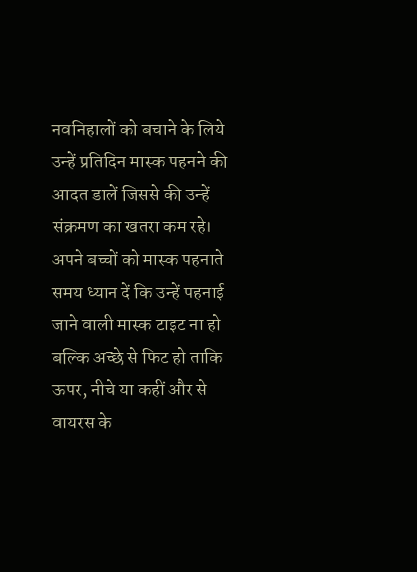नवनिहालों को बचाने के लिये उन्हें प्रतिदिन मास्क पहनने की आदत डालें जिससे की उन्हें संक्रमण का खतरा कम रहे। अपने बच्चों को मास्क पहनाते समय ध्यान दें कि उन्हें पहनाई जाने वाली मास्क टाइट ना हो बल्कि अच्छे से फिट हो ताकि ऊपर, नीचे या कहीं और से वायरस के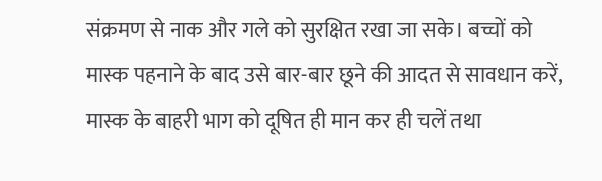संक्रमण से नाक और गले को सुरक्षित रखा जा सके। बच्चों को मास्क पहनाने के बाद उसे बार-बार छूने की आदत से सावधान करें, मास्क के बाहरी भाग को दूषित ही मान कर ही चलें तथा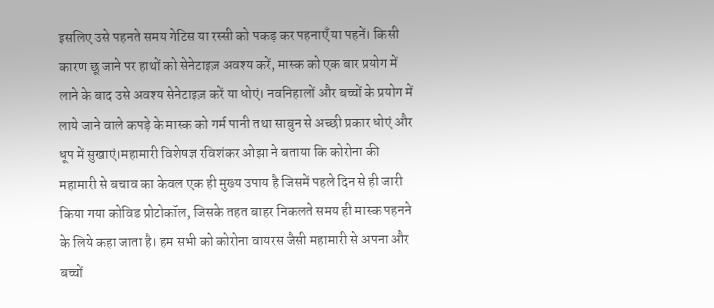इसलिए उसे पहनते समय गेटिस या रस्सी को पकड़ कर पहनाएँ या पहनें। किसी कारण छू जाने पर हाथों को सेनेटाइज़ अवश्य करें, मास्क को एक बार प्रयोग में लाने के बाद उसे अवश्य सेनेटाइज़ करें या धोएं। नवनिहालों और बच्चों के प्रयोग में लाये जाने वाले कपड़े के मास्क को गर्म पानी तथा साबुन से अच्छी प्रकार धोएं और धूप में सुखाएं।महामारी विशेषज्ञ रविशंकर ओझा ने बताया कि कोरोना की महामारी से बचाव का केवल एक ही मुख्य उपाय है जिसमें पहले दिन से ही जारी किया गया कोविड प्रोटोकॉल, जिसके तहत बाहर निकलते समय ही मास्क पहनने के लिये कहा जाता है। हम सभी को कोरोना वायरस जैसी महामारी से अपना और बच्चों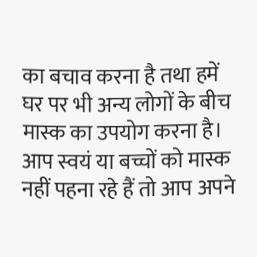का बचाव करना है तथा हमें घर पर भी अन्य लोगों के बीच मास्क का उपयोग करना है। आप स्वयं या बच्चों को मास्क नहीं पहना रहे हैं तो आप अपने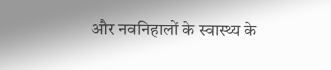और नवनिहालों के स्वास्थ्य के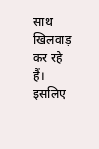साथ खिलवाड़ कर रहे हैं। इसलिए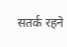सतर्क रहने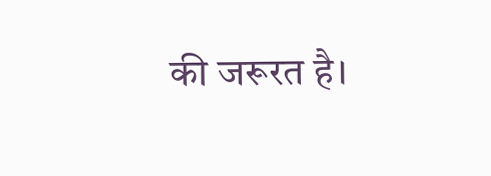की जरूरत है।